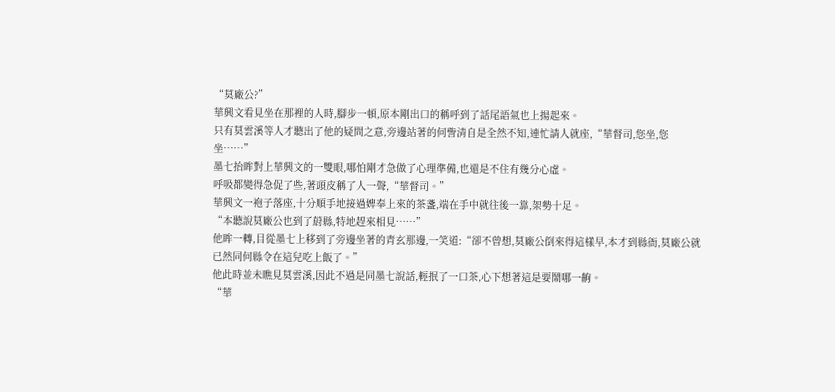“莫廠公?”
華興文看見坐在那裡的人時,腳步一頓,原本剛出口的稱呼到了話尾語氣也上揚起來。
只有莫雲溪等人才聽出了他的疑問之意,旁邊站著的何訾清自是全然不知,連忙請人就座,“華督司,您坐,您坐……”
墨七抬眸對上華興文的一雙眼,哪怕剛才急做了心理準備,也還是不住有幾分心虛。
呼吸都變得急促了些,著頭皮稱了人一聲,“華督司。”
華興文一袍子落座,十分順手地接過婢奉上來的茶盞,端在手中就往後一靠,架勢十足。
“本聽說莫廠公也到了蔚縣,特地趕來相見……”
他眸一轉,目從墨七上移到了旁邊坐著的青玄那邊,一笑道:“卻不曾想,莫廠公倒來得這樣早,本才到縣衙,莫廠公就已然同何縣令在這兒吃上飯了。”
他此時並未瞧見莫雲溪,因此不過是同墨七說話,輕抿了一口茶,心下想著這是要鬧哪一齣。
“華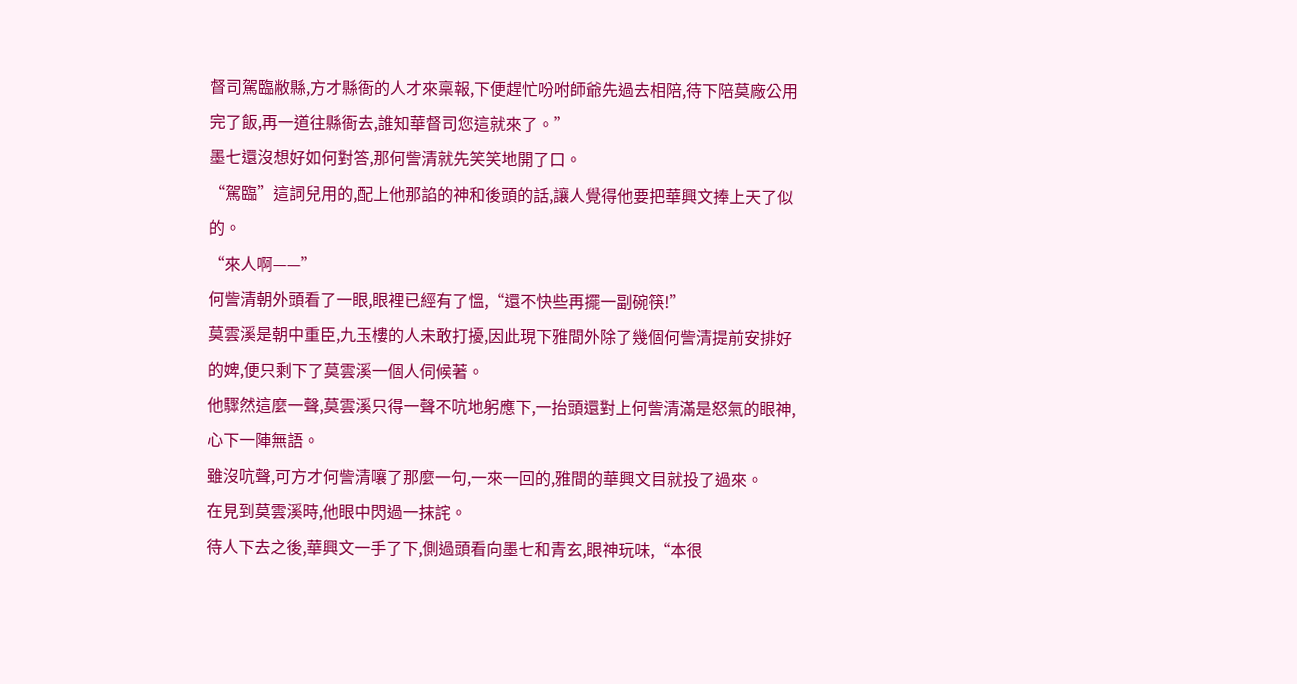督司駕臨敝縣,方才縣衙的人才來稟報,下便趕忙吩咐師爺先過去相陪,待下陪莫廠公用完了飯,再一道往縣衙去,誰知華督司您這就來了。”
墨七還沒想好如何對答,那何訾清就先笑笑地開了口。
“駕臨”這詞兒用的,配上他那諂的神和後頭的話,讓人覺得他要把華興文捧上天了似的。
“來人啊——”
何訾清朝外頭看了一眼,眼裡已經有了慍,“還不快些再擺一副碗筷!”
莫雲溪是朝中重臣,九玉樓的人未敢打擾,因此現下雅間外除了幾個何訾清提前安排好的婢,便只剩下了莫雲溪一個人伺候著。
他驟然這麼一聲,莫雲溪只得一聲不吭地躬應下,一抬頭還對上何訾清滿是怒氣的眼神,心下一陣無語。
雖沒吭聲,可方才何訾清嚷了那麼一句,一來一回的,雅間的華興文目就投了過來。
在見到莫雲溪時,他眼中閃過一抹詫。
待人下去之後,華興文一手了下,側過頭看向墨七和青玄,眼神玩味,“本很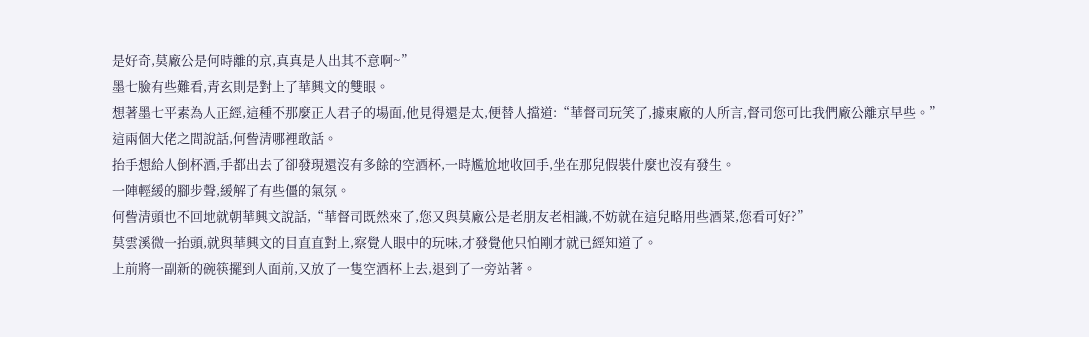是好奇,莫廠公是何時離的京,真真是人出其不意啊~”
墨七臉有些難看,青玄則是對上了華興文的雙眼。
想著墨七平素為人正經,這種不那麼正人君子的場面,他見得還是太,便替人擋道:“華督司玩笑了,據東廠的人所言,督司您可比我們廠公離京早些。”
這兩個大佬之間說話,何訾清哪裡敢話。
抬手想給人倒杯酒,手都出去了卻發現還沒有多餘的空酒杯,一時尷尬地收回手,坐在那兒假裝什麼也沒有發生。
一陣輕緩的腳步聲,緩解了有些僵的氣氛。
何訾清頭也不回地就朝華興文說話,“華督司既然來了,您又與莫廠公是老朋友老相識,不妨就在這兒略用些酒菜,您看可好?”
莫雲溪微一抬頭,就與華興文的目直直對上,察覺人眼中的玩味,才發覺他只怕剛才就已經知道了。
上前將一副新的碗筷擺到人面前,又放了一隻空酒杯上去,退到了一旁站著。